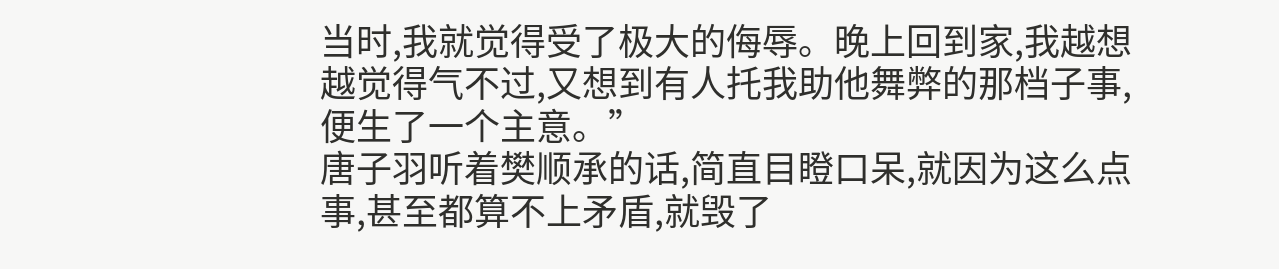当时,我就觉得受了极大的侮辱。晚上回到家,我越想越觉得气不过,又想到有人托我助他舞弊的那档子事,便生了一个主意。”
唐子羽听着樊顺承的话,简直目瞪口呆,就因为这么点事,甚至都算不上矛盾,就毁了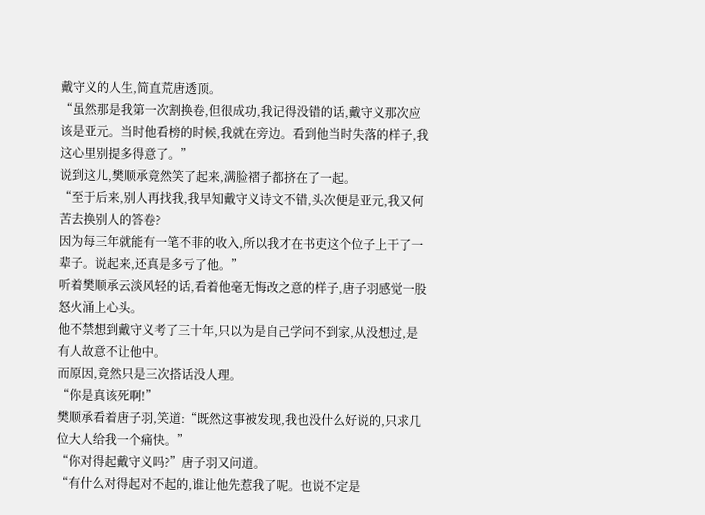戴守义的人生,简直荒唐透顶。
“虽然那是我第一次割换卷,但很成功,我记得没错的话,戴守义那次应该是亚元。当时他看榜的时候,我就在旁边。看到他当时失落的样子,我这心里别提多得意了。”
说到这儿,樊顺承竟然笑了起来,满脸褶子都挤在了一起。
“至于后来,别人再找我,我早知戴守义诗文不错,头次便是亚元,我又何苦去换别人的答卷?
因为每三年就能有一笔不菲的收入,所以我才在书吏这个位子上干了一辈子。说起来,还真是多亏了他。”
听着樊顺承云淡风轻的话,看着他毫无悔改之意的样子,唐子羽感觉一股怒火涌上心头。
他不禁想到戴守义考了三十年,只以为是自己学问不到家,从没想过,是有人故意不让他中。
而原因,竟然只是三次搭话没人理。
“你是真该死啊!”
樊顺承看着唐子羽,笑道:“既然这事被发现,我也没什么好说的,只求几位大人给我一个痛快。”
“你对得起戴守义吗?”唐子羽又问道。
“有什么对得起对不起的,谁让他先惹我了呢。也说不定是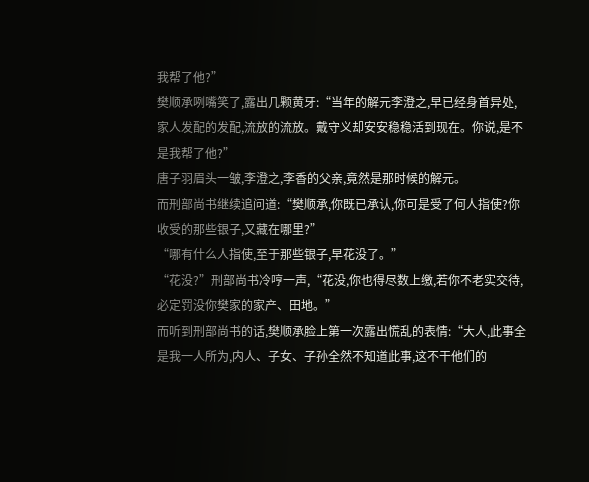我帮了他?”
樊顺承咧嘴笑了,露出几颗黄牙:“当年的解元李澄之,早已经身首异处,家人发配的发配,流放的流放。戴守义却安安稳稳活到现在。你说,是不是我帮了他?”
唐子羽眉头一皱,李澄之,李香的父亲,竟然是那时候的解元。
而刑部尚书继续追问道:“樊顺承,你既已承认,你可是受了何人指使?你收受的那些银子,又藏在哪里?”
“哪有什么人指使,至于那些银子,早花没了。”
“花没?”刑部尚书冷哼一声,“花没,你也得尽数上缴,若你不老实交待,必定罚没你樊家的家产、田地。”
而听到刑部尚书的话,樊顺承脸上第一次露出慌乱的表情:“大人,此事全是我一人所为,内人、子女、子孙全然不知道此事,这不干他们的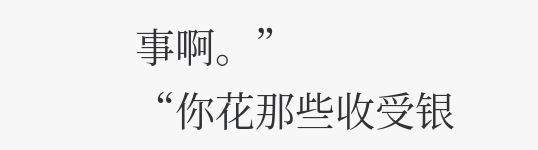事啊。”
“你花那些收受银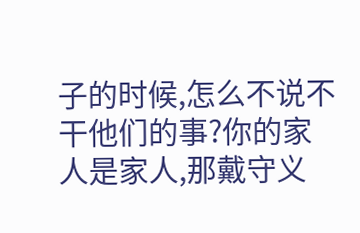子的时候,怎么不说不干他们的事?你的家人是家人,那戴守义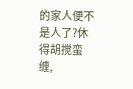的家人便不是人了?休得胡搅蛮缠,